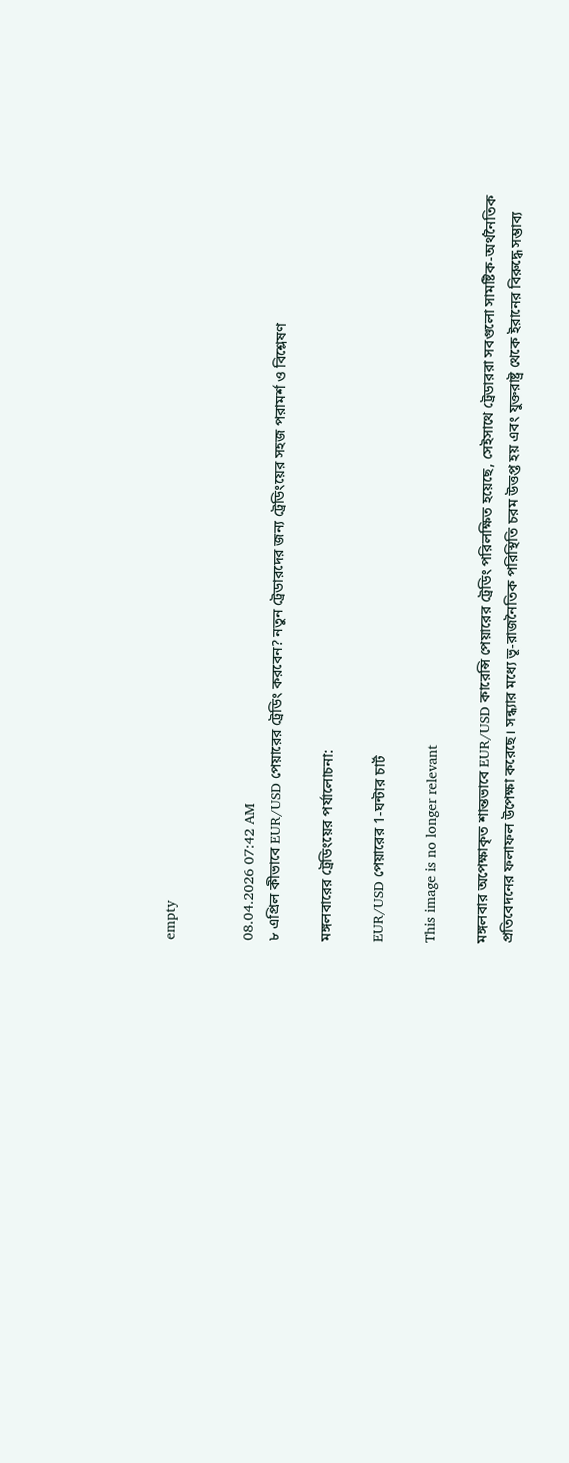empty


08.04.2026 07:42 AM
৮ এপ্রিল কীভাবে EUR/USD পেয়ারের ট্রেডিং করবেন? নতুন ট্রেডারদের জন্য ট্রেডিংয়ের সহজ পরামর্শ ও বিশ্লেষণ

মঙ্গলবারের ট্রেডিংয়ের পর্যালোচনা:

EUR/USD পেয়ারের 1-ঘন্টার চার্ট

This image is no longer relevant

মঙ্গলবার অপেক্ষাকৃত শান্তভাবে EUR/USD কারেন্সি পেয়ারের ট্রেডিং পরিলক্ষিত হয়েছে, সেইসাথে ট্রেডাররা সবগুলো সামষ্টিক-অর্থনৈতিক প্রতিবেদনের ফলাফল উপেক্ষা করেছে। সন্ধ্যার মধ্যে ভূ-রাজনৈতিক পরিস্থিতি চরম উত্তপ্ত হয় এবং যুক্তরাষ্ট্র থেকে ইরানের বিরুদ্ধে সম্ভাব্য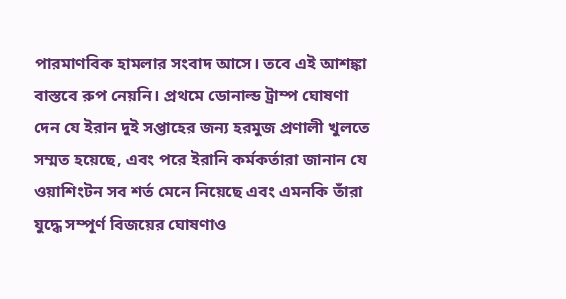পারমাণবিক হামলার সংবাদ আসে। তবে এই আশঙ্কা বাস্তবে রুপ নেয়নি। প্রথমে ডোনাল্ড ট্রাম্প ঘোষণা দেন যে ইরান দুই সপ্তাহের জন্য হরমুজ প্রণালী খুলতে সম্মত হয়েছে, এবং পরে ইরানি কর্মকর্তারা জানান যে ওয়াশিংটন সব শর্ত মেনে নিয়েছে এবং এমনকি তাঁরা যুদ্ধে সম্পূর্ণ বিজয়ের ঘোষণাও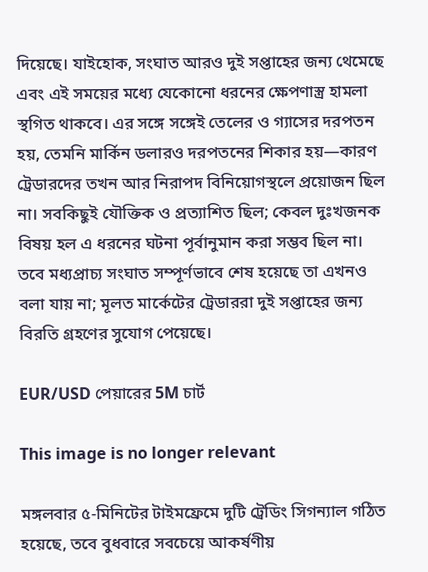দিয়েছে। যাইহোক, সংঘাত আরও দুই সপ্তাহের জন্য থেমেছে এবং এই সময়ের মধ্যে যেকোনো ধরনের ক্ষেপণাস্ত্র হামলা স্থগিত থাকবে। এর সঙ্গে সঙ্গেই তেলের ও গ্যাসের দরপতন হয়, তেমনি মার্কিন ডলারও দরপতনের শিকার হয়—কারণ ট্রেডারদের তখন আর নিরাপদ বিনিয়োগস্থলে প্রয়োজন ছিল না। সবকিছুই যৌক্তিক ও প্রত্যাশিত ছিল; কেবল দুঃখজনক বিষয় হল এ ধরনের ঘটনা পূর্বানুমান করা সম্ভব ছিল না। তবে মধ্যপ্রাচ্য সংঘাত সম্পূর্ণভাবে শেষ হয়েছে তা এখনও বলা যায় না; মূলত মার্কেটের ট্রেডাররা দুই সপ্তাহের জন্য বিরতি গ্রহণের সুযোগ পেয়েছে।

EUR/USD পেয়ারের 5M চার্ট

This image is no longer relevant

মঙ্গলবার ৫-মিনিটের টাইমফ্রেমে দুটি ট্রেডিং সিগন্যাল গঠিত হয়েছে, তবে বুধবারে সবচেয়ে আকর্ষণীয়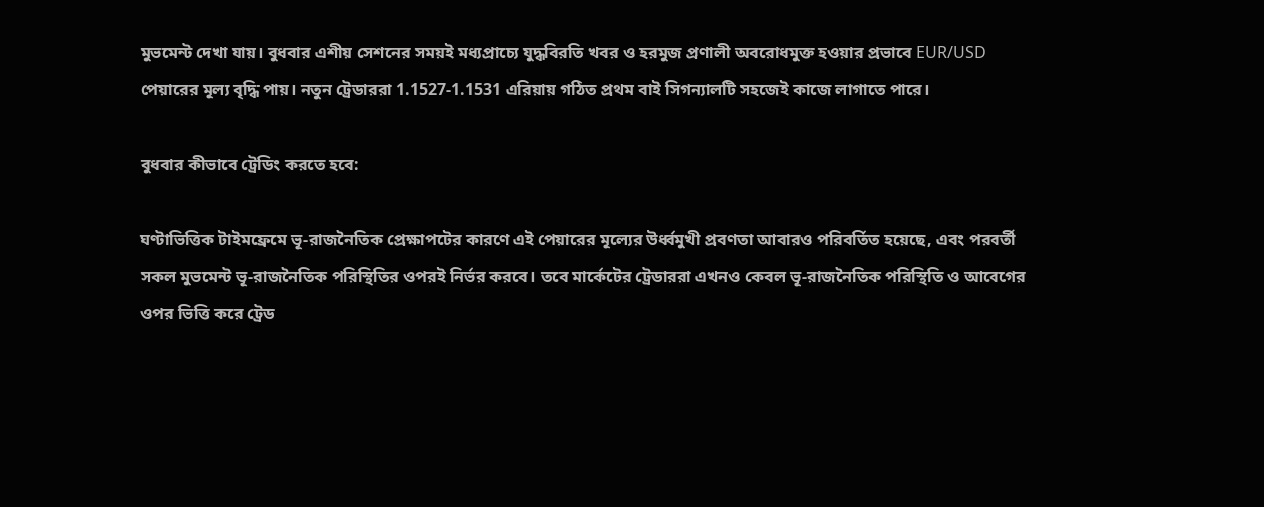মুভমেন্ট দেখা যায়। বুধবার এশীয় সেশনের সময়ই মধ্যপ্রাচ্যে যুদ্ধবিরতি খবর ও হরমুজ প্রণালী অবরোধমুক্ত হওয়ার প্রভাবে EUR/USD পেয়ারের মূল্য বৃদ্ধি পায়। নতুন ট্রেডাররা 1.1527-1.1531 এরিয়ায় গঠিত প্রথম বাই সিগন্যালটি সহজেই কাজে লাগাতে পারে।

বুধবার কীভাবে ট্রেডিং করতে হবে:

ঘণ্টাভিত্তিক টাইমফ্রেমে ভূ-রাজনৈতিক প্রেক্ষাপটের কারণে এই পেয়ারের মূল্যের উর্ধ্বমুখী প্রবণতা আবারও পরিবর্তিত হয়েছে, এবং পরবর্তী সকল মুভমেন্ট ভূ-রাজনৈতিক পরিস্থিতির ওপরই নির্ভর করবে। তবে মার্কেটের ট্রেডাররা এখনও কেবল ভূ-রাজনৈতিক পরিস্থিতি ও আবেগের ওপর ভিত্তি করে ট্রেড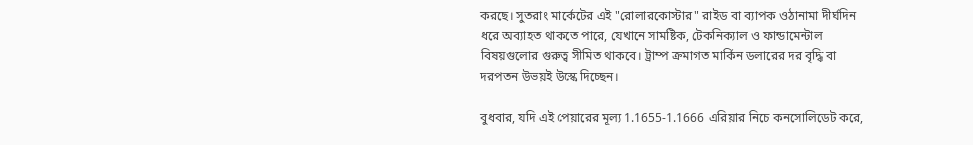করছে। সুতরাং মার্কেটের এই "রোলারকোস্টার" রাইড বা ব্যাপক ওঠানামা দীর্ঘদিন ধরে অব্যাহত থাকতে পারে, যেখানে সামষ্টিক, টেকনিক্যাল ও ফান্ডামেন্টাল বিষয়গুলোর গুরুত্ব সীমিত থাকবে। ট্রাম্প ক্রমাগত মার্কিন ডলারের দর বৃদ্ধি বা দরপতন উভয়ই উস্কে দিচ্ছেন।

বুধবার, যদি এই পেয়ারের মূল্য 1.1655-1.1666 এরিয়ার নিচে কনসোলিডেট করে,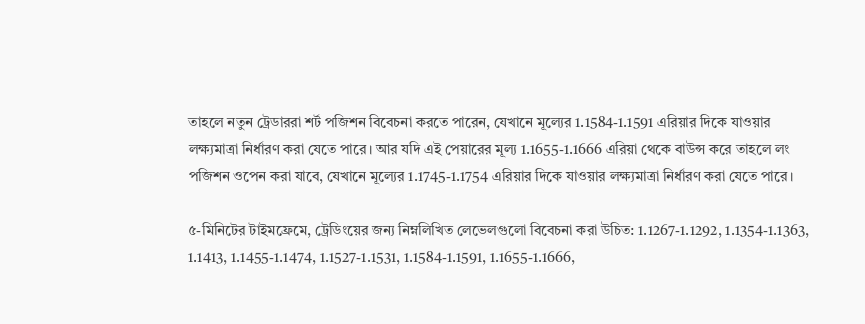তাহলে নতুন ট্রেডাররা শর্ট পজিশন বিবেচনা করতে পারেন, যেখানে মূল্যের 1.1584-1.1591 এরিয়ার দিকে যাওয়ার লক্ষ্যমাত্রা নির্ধারণ করা যেতে পারে। আর যদি এই পেয়ারের মূল্য 1.1655-1.1666 এরিয়া থেকে বাউন্স করে তাহলে লং পজিশন ওপেন করা যাবে, যেখানে মূল্যের 1.1745-1.1754 এরিয়ার দিকে যাওয়ার লক্ষ্যমাত্রা নির্ধারণ করা যেতে পারে।

৫-মিনিটের টাইমফ্রেমে, ট্রেডিংয়ের জন্য নিম্নলিখিত লেভেলগুলো বিবেচনা করা উচিত: 1.1267-1.1292, 1.1354-1.1363, 1.1413, 1.1455-1.1474, 1.1527-1.1531, 1.1584-1.1591, 1.1655-1.1666,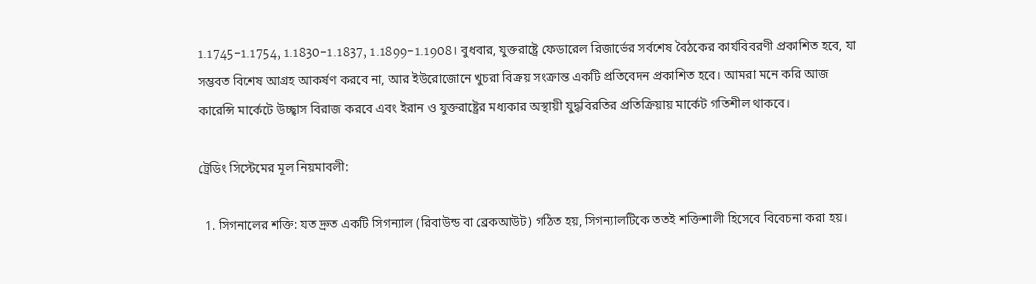1.1745-1.1754, 1.1830-1.1837, 1.1899-1.1908। বুধবার, যুক্তরাষ্ট্রে ফেডারেল রিজার্ভের সর্বশেষ বৈঠকের কার্যবিবরণী প্রকাশিত হবে, যা সম্ভবত বিশেষ আগ্রহ আকর্ষণ করবে না, আর ইউরোজোনে খুচরা বিক্রয় সংক্রান্ত একটি প্রতিবেদন প্রকাশিত হবে। আমরা মনে করি আজ কারেন্সি মার্কেটে উচ্ছ্বাস বিরাজ করবে এবং ইরান ও যুক্তরাষ্ট্রের মধ্যকার অস্থায়ী যুদ্ধবিরতির প্রতিক্রিয়ায় মার্কেট গতিশীল থাকবে।

ট্রেডিং সিস্টেমের মূল নিয়মাবলী:

  1. সিগনালের শক্তি: যত দ্রুত একটি সিগন্যাল (রিবাউন্ড বা ব্রেকআউট) গঠিত হয়, সিগন্যালটিকে ততই শক্তিশালী হিসেবে বিবেচনা করা হয়।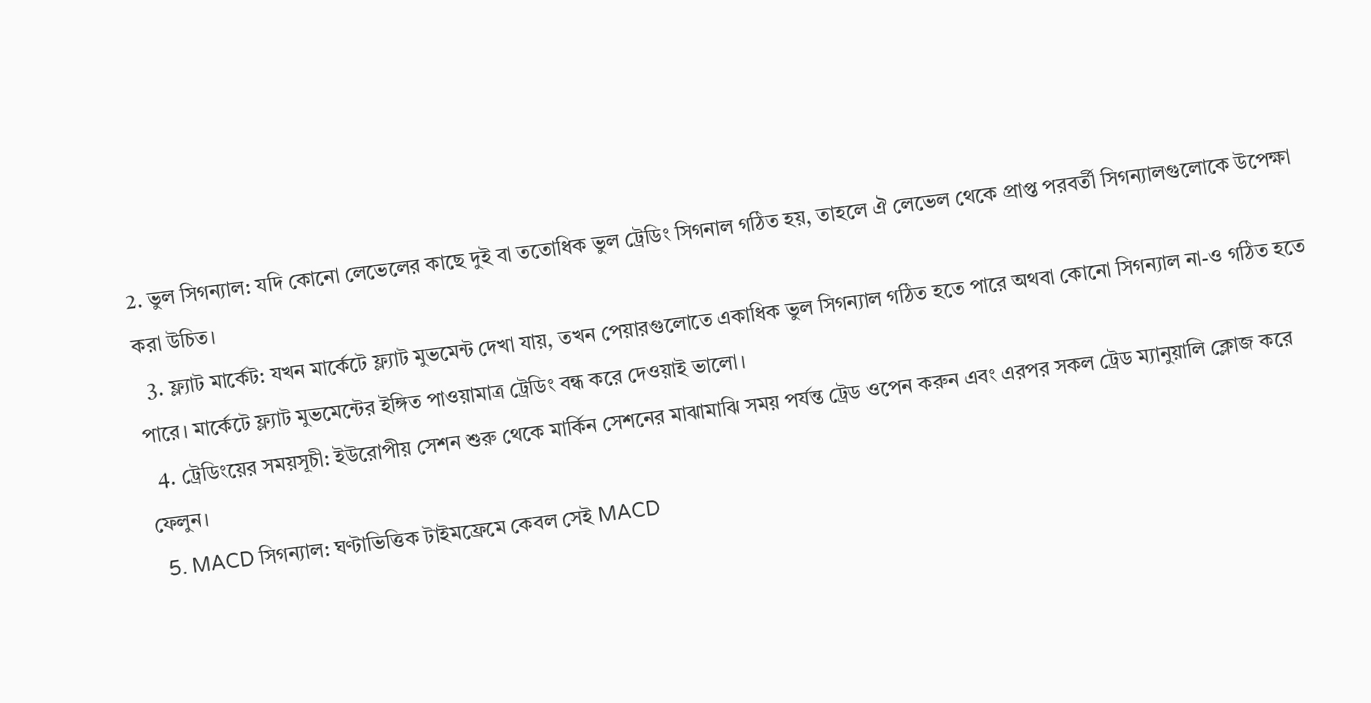2. ভুল সিগন্যাল: যদি কোনো লেভেলের কাছে দুই বা ততোধিক ভুল ট্রেডিং সিগনাল গঠিত হয়, তাহলে ঐ লেভেল থেকে প্রাপ্ত পরবর্তী সিগন্যালগুলোকে উপেক্ষা করা উচিত।
  3. ফ্ল্যাট মার্কেট: যখন মার্কেটে ফ্ল্যাট মুভমেন্ট দেখা যায়, তখন পেয়ারগুলোতে একাধিক ভুল সিগন্যাল গঠিত হতে পারে অথবা কোনো সিগন্যাল না-ও গঠিত হতে পারে। মার্কেটে ফ্ল্যাট মুভমেন্টের ইঙ্গিত পাওয়ামাত্র ট্রেডিং বন্ধ করে দেওয়াই ভালো।
  4. ট্রেডিংয়ের সময়সূচী: ইউরোপীয় সেশন শুরু থেকে মার্কিন সেশনের মাঝামাঝি সময় পর্যন্ত ট্রেড ওপেন করুন এবং এরপর সকল ট্রেড ম্যানুয়ালি ক্লোজ করে ফেলুন।
  5. MACD সিগন্যাল: ঘণ্টাভিত্তিক টাইমফ্রেমে কেবল সেই MACD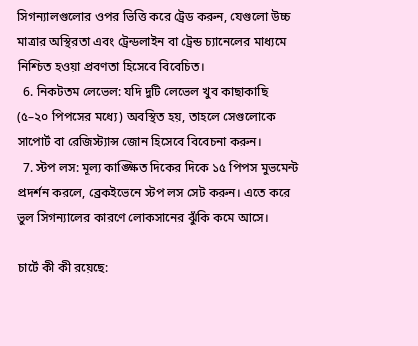সিগন্যালগুলোর ওপর ভিত্তি করে ট্রেড করুন, যেগুলো উচ্চ মাত্রার অস্থিরতা এবং ট্রেন্ডলাইন বা ট্রেন্ড চ্যানেলের মাধ্যমে নিশ্চিত হওয়া প্রবণতা হিসেবে বিবেচিত।
  6. নিকটতম লেভেল: যদি দুটি লেভেল খুব কাছাকাছি (৫–২০ পিপসের মধ্যে) অবস্থিত হয়, তাহলে সেগুলোকে সাপোর্ট বা রেজিস্ট্যান্স জোন হিসেবে বিবেচনা করুন।
  7. স্টপ লস: মূল্য কাঙ্ক্ষিত দিকের দিকে ১৫ পিপস মুভমেন্ট প্রদর্শন করলে, ব্রেকইভেনে স্টপ লস সেট করুন। এতে করে ভুল সিগন্যালের কারণে লোকসানের ঝুঁকি কমে আসে।

চার্টে কী কী রয়েছে: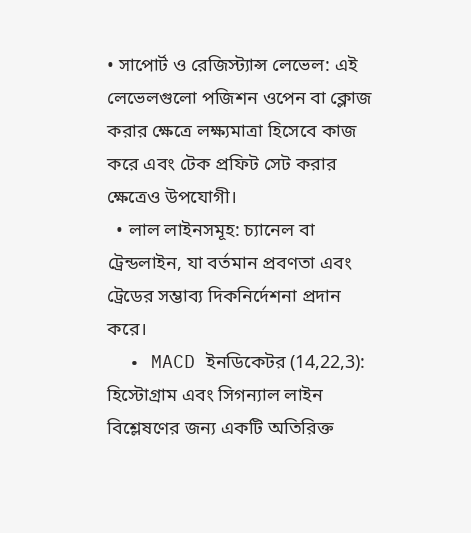• সাপোর্ট ও রেজিস্ট্যান্স লেভেল: এই লেভেলগুলো পজিশন ওপেন বা ক্লোজ করার ক্ষেত্রে লক্ষ্যমাত্রা হিসেবে কাজ করে এবং টেক প্রফিট সেট করার ক্ষেত্রেও উপযোগী।
  • লাল লাইনসমূহ: চ্যানেল বা ট্রেন্ডলাইন, যা বর্তমান প্রবণতা এবং ট্রেডের সম্ভাব্য দিকনির্দেশনা প্রদান করে।
  • MACD ইনডিকেটর (14,22,3): হিস্টোগ্রাম এবং সিগন্যাল লাইন বিশ্লেষণের জন্য একটি অতিরিক্ত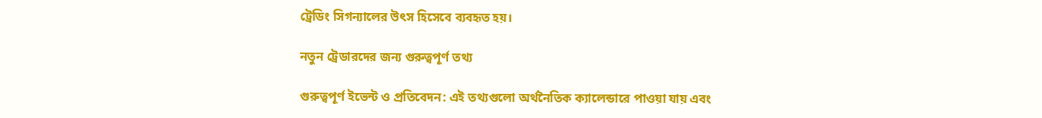ট্রেডিং সিগন্যালের উৎস হিসেবে ব্যবহৃত হয়।

নতুন ট্রেডারদের জন্য গুরুত্বপূর্ণ তথ্য

গুরুত্বপূর্ণ ইভেন্ট ও প্রতিবেদন: এই তথ্যগুলো অর্থনৈতিক ক্যালেন্ডারে পাওয়া যায় এবং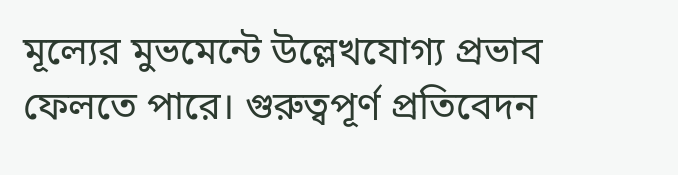মূল্যের মুভমেন্টে উল্লেখযোগ্য প্রভাব ফেলতে পারে। গুরুত্বপূর্ণ প্রতিবেদন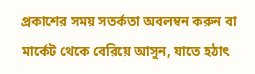প্রকাশের সময় সতর্কতা অবলম্বন করুন বা মার্কেট থেকে বেরিয়ে আসুন, যাতে হঠাৎ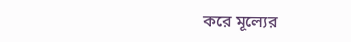করে মূল্যের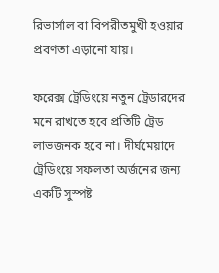রিভার্সাল বা বিপরীতমুখী হওয়ার প্রবণতা এড়ানো যায়।

ফরেক্স ট্রেডিংয়ে নতুন ট্রেডারদের মনে রাখতে হবে প্রতিটি ট্রেড লাভজনক হবে না। দীর্ঘমেয়াদে ট্রেডিংয়ে সফলতা অর্জনের জন্য একটি সুস্পষ্ট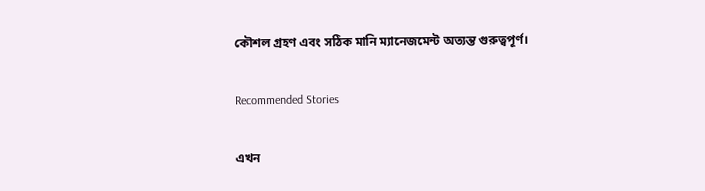কৌশল গ্রহণ এবং সঠিক মানি ম্যানেজমেন্ট অত্যন্ত গুরুত্বপূর্ণ।

Recommended Stories

এখন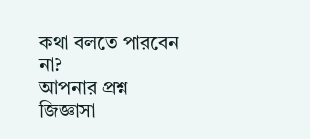কথা বলতে পারবেন না?
আপনার প্রশ্ন জিজ্ঞাসা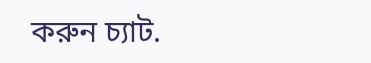করুন চ্যাট.